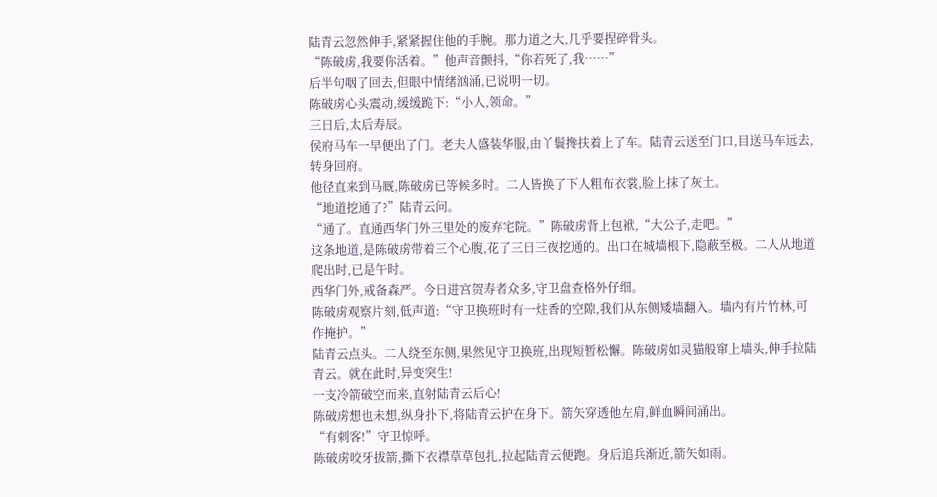陆青云忽然伸手,紧紧握住他的手腕。那力道之大,几乎要捏碎骨头。
“陈破虏,我要你活着。”他声音颤抖,“你若死了,我……”
后半句咽了回去,但眼中情绪汹涌,已说明一切。
陈破虏心头震动,缓缓跪下:“小人,领命。”
三日后,太后寿辰。
侯府马车一早便出了门。老夫人盛装华服,由丫鬟搀扶着上了车。陆青云送至门口,目送马车远去,转身回府。
他径直来到马厩,陈破虏已等候多时。二人皆换了下人粗布衣裳,脸上抹了灰土。
“地道挖通了?”陆青云问。
“通了。直通西华门外三里处的废弃宅院。”陈破虏背上包袱,“大公子,走吧。”
这条地道,是陈破虏带着三个心腹,花了三日三夜挖通的。出口在城墙根下,隐蔽至极。二人从地道爬出时,已是午时。
西华门外,戒备森严。今日进宫贺寿者众多,守卫盘查格外仔细。
陈破虏观察片刻,低声道:“守卫换班时有一炷香的空隙,我们从东侧矮墙翻入。墙内有片竹林,可作掩护。”
陆青云点头。二人绕至东侧,果然见守卫换班,出现短暂松懈。陈破虏如灵猫般窜上墙头,伸手拉陆青云。就在此时,异变突生!
一支冷箭破空而来,直射陆青云后心!
陈破虏想也未想,纵身扑下,将陆青云护在身下。箭矢穿透他左肩,鲜血瞬间涌出。
“有刺客!”守卫惊呼。
陈破虏咬牙拔箭,撕下衣襟草草包扎,拉起陆青云便跑。身后追兵渐近,箭矢如雨。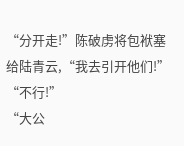“分开走!”陈破虏将包袱塞给陆青云,“我去引开他们!”
“不行!”
“大公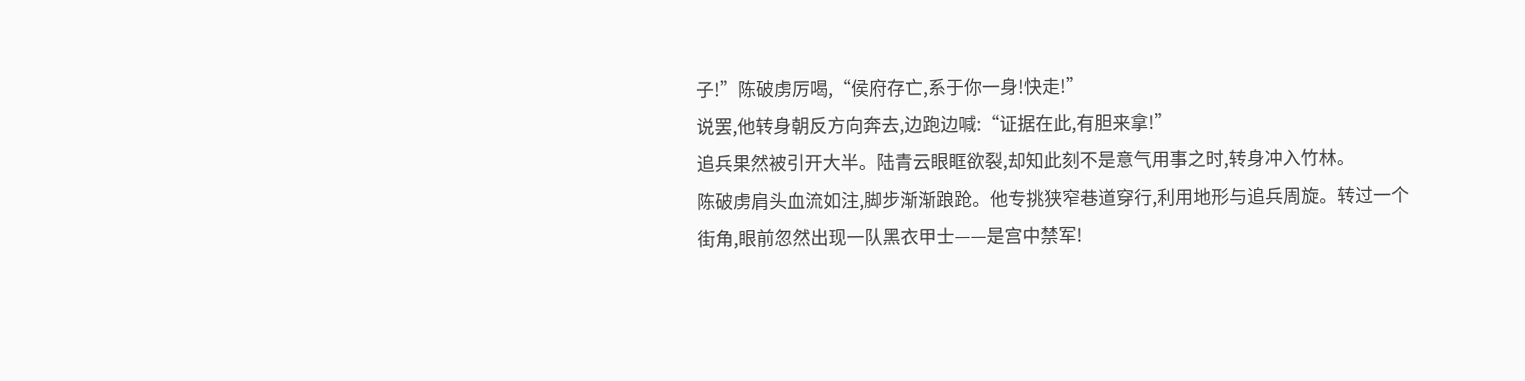子!”陈破虏厉喝,“侯府存亡,系于你一身!快走!”
说罢,他转身朝反方向奔去,边跑边喊:“证据在此,有胆来拿!”
追兵果然被引开大半。陆青云眼眶欲裂,却知此刻不是意气用事之时,转身冲入竹林。
陈破虏肩头血流如注,脚步渐渐踉跄。他专挑狭窄巷道穿行,利用地形与追兵周旋。转过一个街角,眼前忽然出现一队黑衣甲士——是宫中禁军!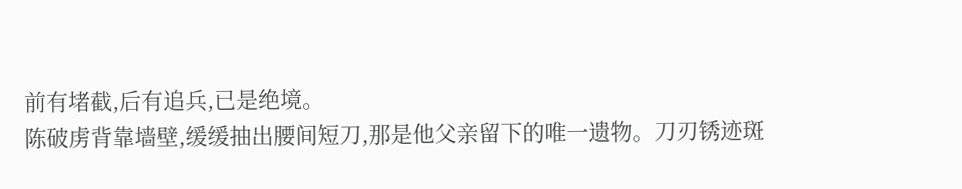前有堵截,后有追兵,已是绝境。
陈破虏背靠墙壁,缓缓抽出腰间短刀,那是他父亲留下的唯一遗物。刀刃锈迹斑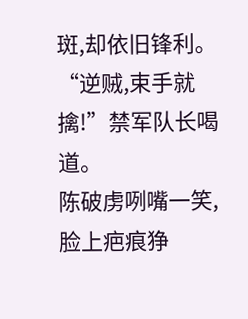斑,却依旧锋利。
“逆贼,束手就擒!”禁军队长喝道。
陈破虏咧嘴一笑,脸上疤痕狰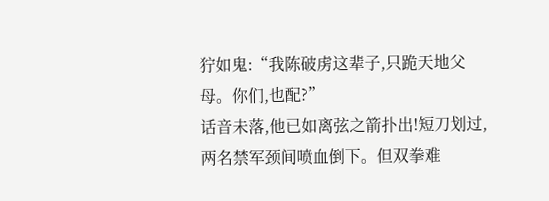狞如鬼:“我陈破虏这辈子,只跪天地父母。你们,也配?”
话音未落,他已如离弦之箭扑出!短刀划过,两名禁军颈间喷血倒下。但双拳难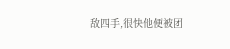敌四手,很快他便被团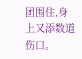团围住,身上又添数道伤口。